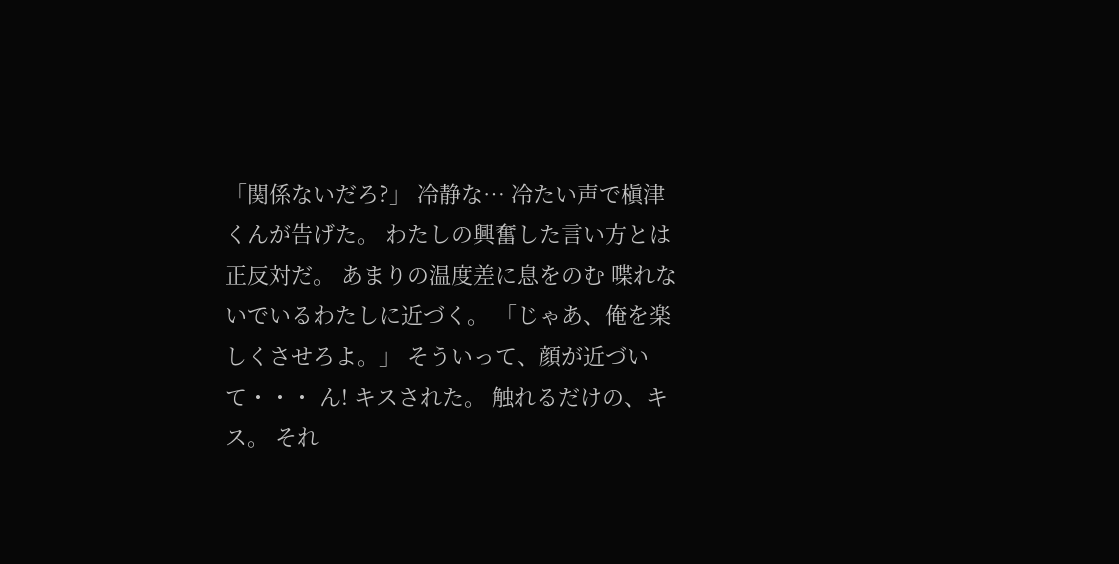「関係ないだろ?」 冷静な… 冷たい声で槇津くんが告げた。 わたしの興奮した言い方とは正反対だ。 あまりの温度差に息をのむ 喋れないでいるわたしに近づく。 「じゃあ、俺を楽しくさせろよ。」 そういって、顔が近づいて・・・ ん! キスされた。 触れるだけの、キス。 それ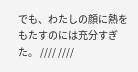でも、わたしの顔に熱をもたすのには充分すぎた。 //// ////